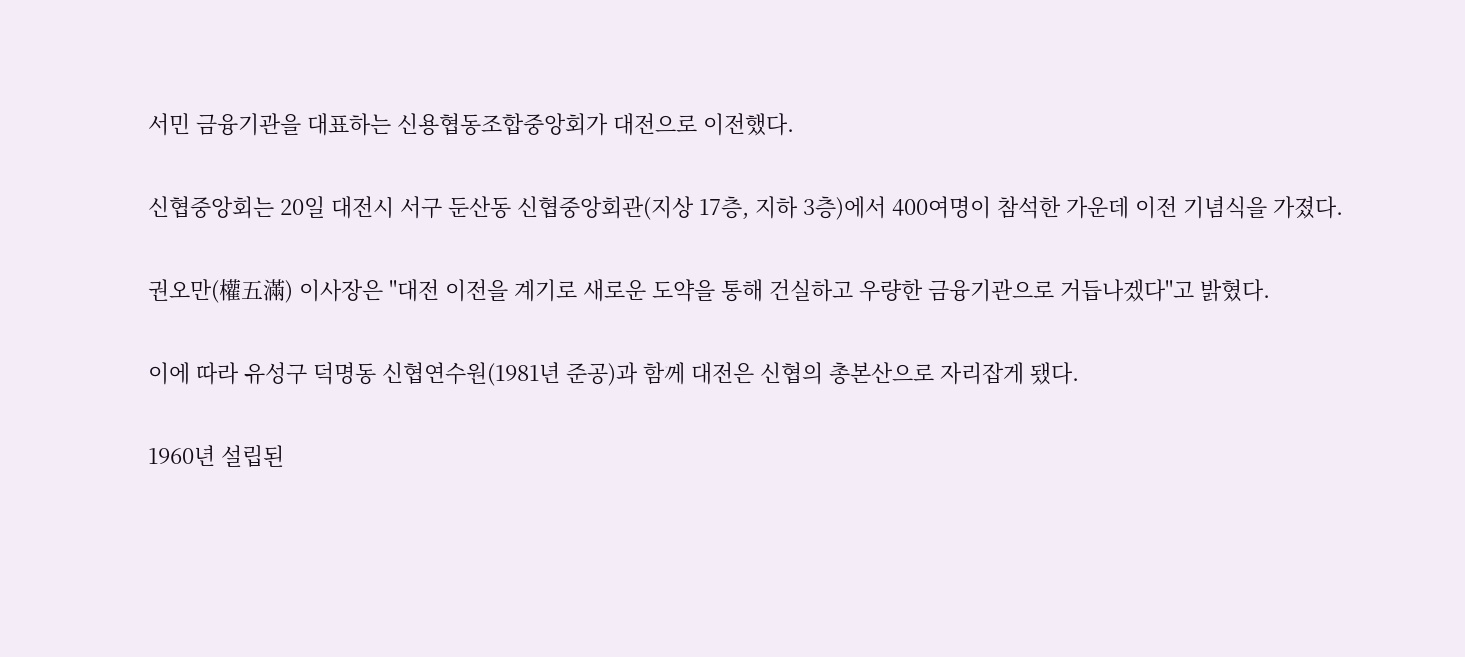서민 금융기관을 대표하는 신용협동조합중앙회가 대전으로 이전했다.

신협중앙회는 20일 대전시 서구 둔산동 신협중앙회관(지상 17층, 지하 3층)에서 400여명이 참석한 가운데 이전 기념식을 가졌다.

권오만(權五滿) 이사장은 "대전 이전을 계기로 새로운 도약을 통해 건실하고 우량한 금융기관으로 거듭나겠다"고 밝혔다.

이에 따라 유성구 덕명동 신협연수원(1981년 준공)과 함께 대전은 신협의 총본산으로 자리잡게 됐다.

1960년 설립된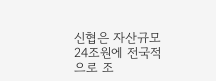신협은 자산규모 24조원에 전국적으로 조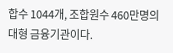합수 1044개, 조합원수 460만명의 대형 금융기관이다.